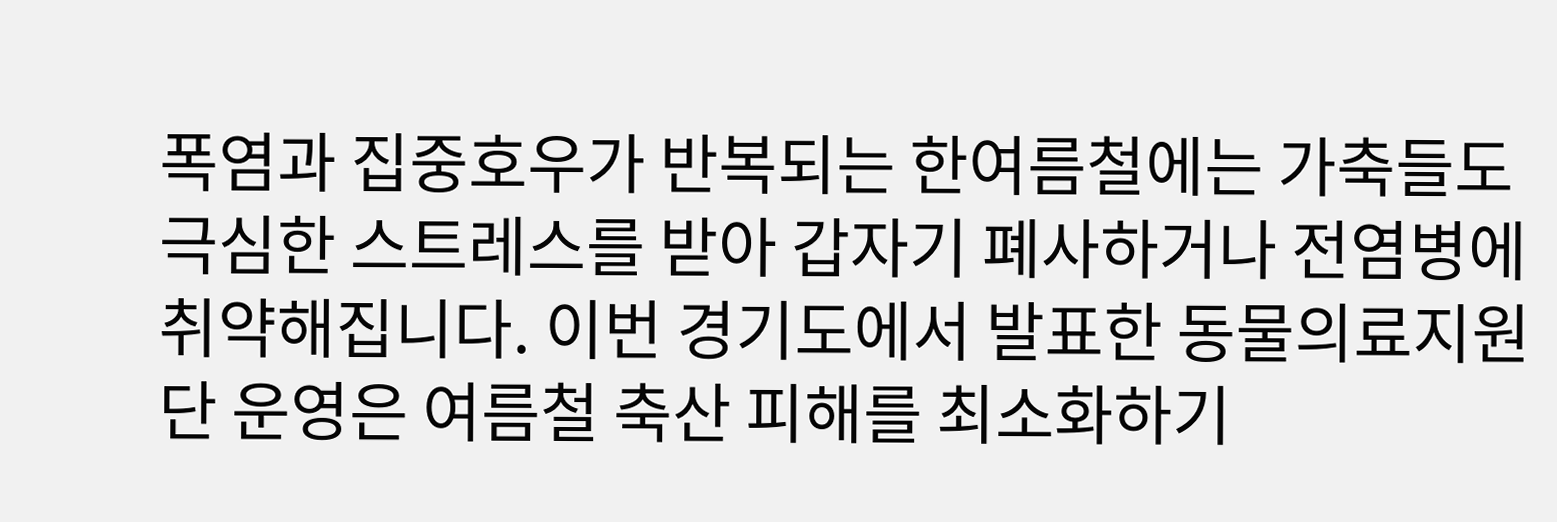폭염과 집중호우가 반복되는 한여름철에는 가축들도 극심한 스트레스를 받아 갑자기 폐사하거나 전염병에 취약해집니다. 이번 경기도에서 발표한 동물의료지원단 운영은 여름철 축산 피해를 최소화하기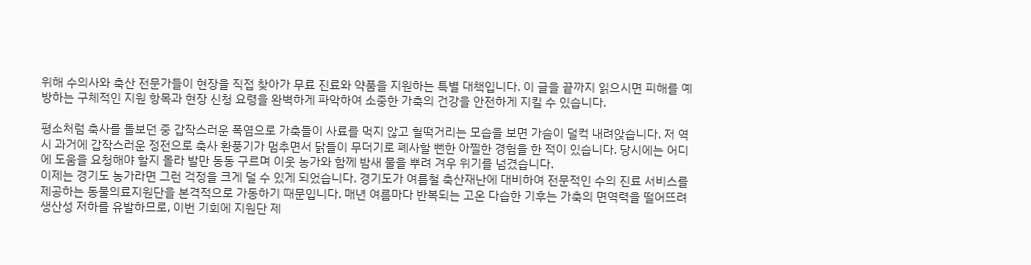위해 수의사와 축산 전문가들이 현장을 직접 찾아가 무료 진료와 약품을 지원하는 특별 대책입니다. 이 글을 끝까지 읽으시면 피해를 예방하는 구체적인 지원 항목과 현장 신청 요령을 완벽하게 파악하여 소중한 가축의 건강을 안전하게 지킬 수 있습니다.

평소처럼 축사를 돌보던 중 갑작스러운 폭염으로 가축들이 사료를 먹지 않고 헐떡거리는 모습을 보면 가슴이 덜컥 내려앉습니다. 저 역시 과거에 갑작스러운 정전으로 축사 환풍기가 멈추면서 닭들이 무더기로 폐사할 뻔한 아찔한 경험을 한 적이 있습니다. 당시에는 어디에 도움을 요청해야 할지 몰라 발만 동동 구르며 이웃 농가와 함께 밤새 물을 뿌려 겨우 위기를 넘겼습니다.
이제는 경기도 농가라면 그런 걱정을 크게 덜 수 있게 되었습니다. 경기도가 여름철 축산재난에 대비하여 전문적인 수의 진료 서비스를 제공하는 동물의료지원단을 본격적으로 가동하기 때문입니다. 매년 여름마다 반복되는 고온 다습한 기후는 가축의 면역력을 떨어뜨려 생산성 저하를 유발하므로, 이번 기회에 지원단 제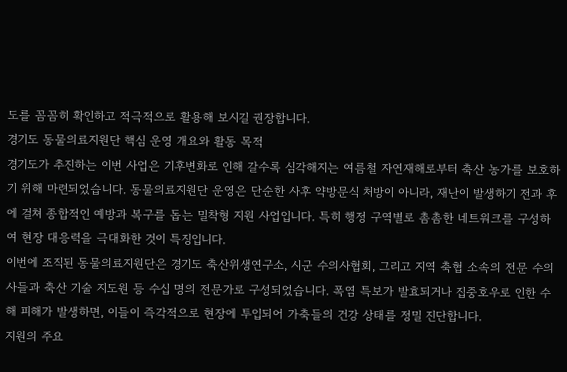도를 꼼꼼히 확인하고 적극적으로 활용해 보시길 권장합니다.
경기도 동물의료지원단 핵심 운영 개요와 활동 목적
경기도가 추진하는 이번 사업은 기후변화로 인해 갈수록 심각해지는 여름철 자연재해로부터 축산 농가를 보호하기 위해 마련되었습니다. 동물의료지원단 운영은 단순한 사후 약방문식 처방이 아니라, 재난이 발생하기 전과 후에 걸쳐 종합적인 예방과 복구를 돕는 밀착형 지원 사업입니다. 특히 행정 구역별로 촘촘한 네트워크를 구성하여 현장 대응력을 극대화한 것이 특징입니다.
이번에 조직된 동물의료지원단은 경기도 축산위생연구소, 시군 수의사협회, 그리고 지역 축협 소속의 전문 수의사들과 축산 기술 지도원 등 수십 명의 전문가로 구성되었습니다. 폭염 특보가 발효되거나 집중호우로 인한 수해 피해가 발생하면, 이들이 즉각적으로 현장에 투입되어 가축들의 건강 상태를 정밀 진단합니다.
지원의 주요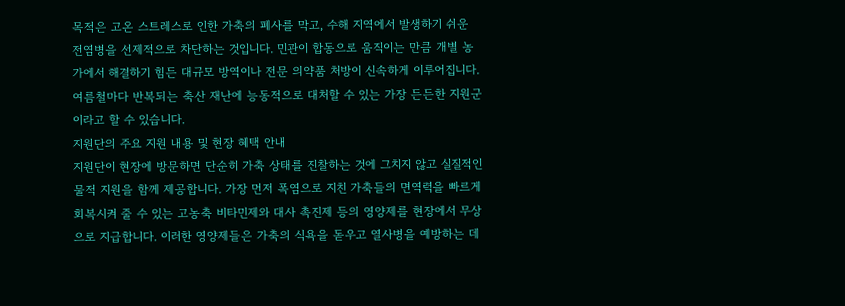목적은 고온 스트레스로 인한 가축의 폐사를 막고, 수해 지역에서 발생하기 쉬운 전염병을 선제적으로 차단하는 것입니다. 민관이 합동으로 움직이는 만큼 개별 농가에서 해결하기 힘든 대규모 방역이나 전문 의약품 처방이 신속하게 이루어집니다. 여름철마다 반복되는 축산 재난에 능동적으로 대처할 수 있는 가장 든든한 지원군이라고 할 수 있습니다.
지원단의 주요 지원 내용 및 현장 혜택 안내
지원단이 현장에 방문하면 단순히 가축 상태를 진찰하는 것에 그치지 않고 실질적인 물적 지원을 함께 제공합니다. 가장 먼저 폭염으로 지친 가축들의 면역력을 빠르게 회복시켜 줄 수 있는 고농축 비타민제와 대사 촉진제 등의 영양제를 현장에서 무상으로 지급합니다. 이러한 영양제들은 가축의 식욕을 돋우고 열사병을 예방하는 데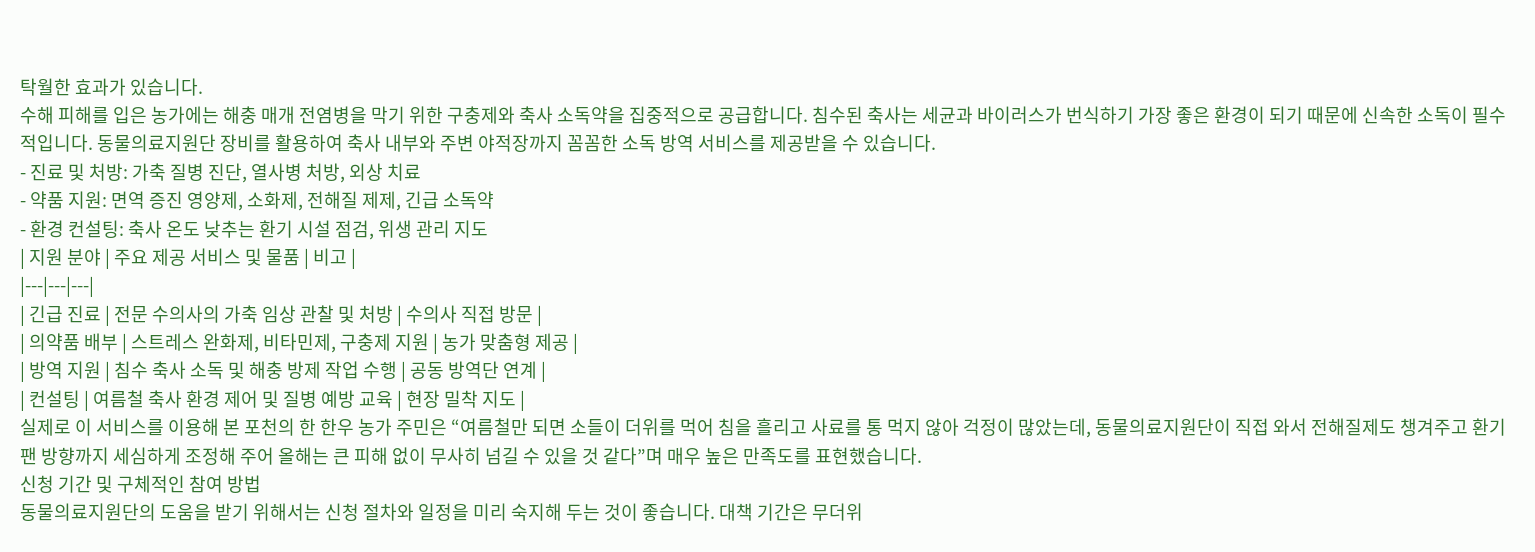탁월한 효과가 있습니다.
수해 피해를 입은 농가에는 해충 매개 전염병을 막기 위한 구충제와 축사 소독약을 집중적으로 공급합니다. 침수된 축사는 세균과 바이러스가 번식하기 가장 좋은 환경이 되기 때문에 신속한 소독이 필수적입니다. 동물의료지원단 장비를 활용하여 축사 내부와 주변 야적장까지 꼼꼼한 소독 방역 서비스를 제공받을 수 있습니다.
- 진료 및 처방: 가축 질병 진단, 열사병 처방, 외상 치료
- 약품 지원: 면역 증진 영양제, 소화제, 전해질 제제, 긴급 소독약
- 환경 컨설팅: 축사 온도 낮추는 환기 시설 점검, 위생 관리 지도
| 지원 분야 | 주요 제공 서비스 및 물품 | 비고 |
|---|---|---|
| 긴급 진료 | 전문 수의사의 가축 임상 관찰 및 처방 | 수의사 직접 방문 |
| 의약품 배부 | 스트레스 완화제, 비타민제, 구충제 지원 | 농가 맞춤형 제공 |
| 방역 지원 | 침수 축사 소독 및 해충 방제 작업 수행 | 공동 방역단 연계 |
| 컨설팅 | 여름철 축사 환경 제어 및 질병 예방 교육 | 현장 밀착 지도 |
실제로 이 서비스를 이용해 본 포천의 한 한우 농가 주민은 “여름철만 되면 소들이 더위를 먹어 침을 흘리고 사료를 통 먹지 않아 걱정이 많았는데, 동물의료지원단이 직접 와서 전해질제도 챙겨주고 환기팬 방향까지 세심하게 조정해 주어 올해는 큰 피해 없이 무사히 넘길 수 있을 것 같다”며 매우 높은 만족도를 표현했습니다.
신청 기간 및 구체적인 참여 방법
동물의료지원단의 도움을 받기 위해서는 신청 절차와 일정을 미리 숙지해 두는 것이 좋습니다. 대책 기간은 무더위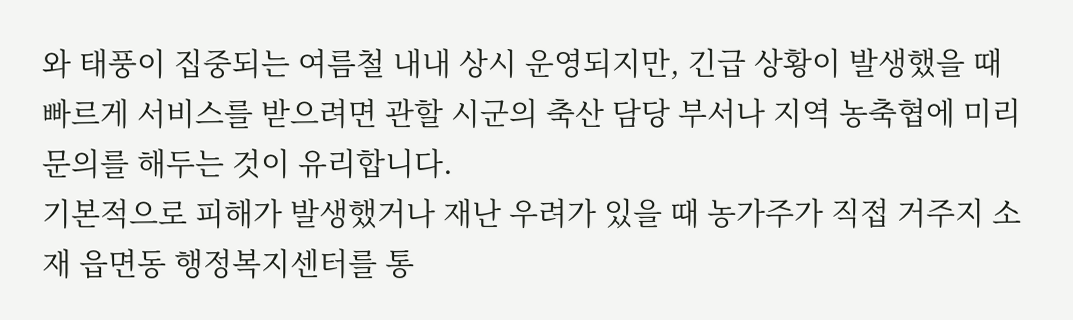와 태풍이 집중되는 여름철 내내 상시 운영되지만, 긴급 상황이 발생했을 때 빠르게 서비스를 받으려면 관할 시군의 축산 담당 부서나 지역 농축협에 미리 문의를 해두는 것이 유리합니다.
기본적으로 피해가 발생했거나 재난 우려가 있을 때 농가주가 직접 거주지 소재 읍면동 행정복지센터를 통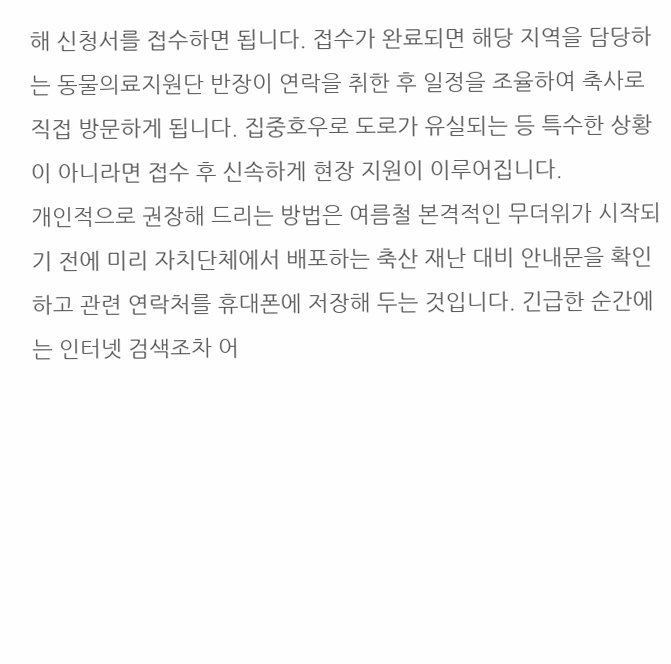해 신청서를 접수하면 됩니다. 접수가 완료되면 해당 지역을 담당하는 동물의료지원단 반장이 연락을 취한 후 일정을 조율하여 축사로 직접 방문하게 됩니다. 집중호우로 도로가 유실되는 등 특수한 상황이 아니라면 접수 후 신속하게 현장 지원이 이루어집니다.
개인적으로 권장해 드리는 방법은 여름철 본격적인 무더위가 시작되기 전에 미리 자치단체에서 배포하는 축산 재난 대비 안내문을 확인하고 관련 연락처를 휴대폰에 저장해 두는 것입니다. 긴급한 순간에는 인터넷 검색조차 어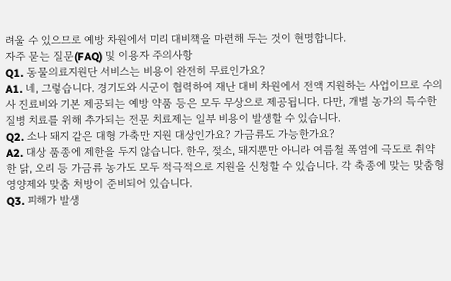려울 수 있으므로 예방 차원에서 미리 대비책을 마련해 두는 것이 현명합니다.
자주 묻는 질문(FAQ) 및 이용자 주의사항
Q1. 동물의료지원단 서비스는 비용이 완전히 무료인가요?
A1. 네, 그렇습니다. 경기도와 시군이 협력하여 재난 대비 차원에서 전액 지원하는 사업이므로 수의사 진료비와 기본 제공되는 예방 약품 등은 모두 무상으로 제공됩니다. 다만, 개별 농가의 특수한 질병 치료를 위해 추가되는 전문 치료제는 일부 비용이 발생할 수 있습니다.
Q2. 소나 돼지 같은 대형 가축만 지원 대상인가요? 가금류도 가능한가요?
A2. 대상 품종에 제한을 두지 않습니다. 한우, 젖소, 돼지뿐만 아니라 여름철 폭염에 극도로 취약한 닭, 오리 등 가금류 농가도 모두 적극적으로 지원을 신청할 수 있습니다. 각 축종에 맞는 맞춤형 영양제와 맞춤 처방이 준비되어 있습니다.
Q3. 피해가 발생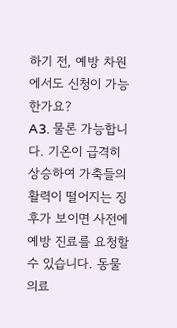하기 전, 예방 차원에서도 신청이 가능한가요?
A3. 물론 가능합니다. 기온이 급격히 상승하여 가축들의 활력이 떨어지는 징후가 보이면 사전에 예방 진료를 요청할 수 있습니다. 동물의료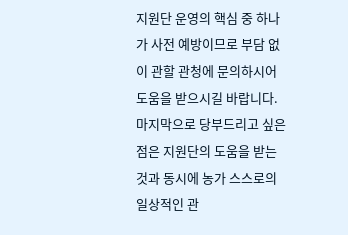지원단 운영의 핵심 중 하나가 사전 예방이므로 부담 없이 관할 관청에 문의하시어 도움을 받으시길 바랍니다.
마지막으로 당부드리고 싶은 점은 지원단의 도움을 받는 것과 동시에 농가 스스로의 일상적인 관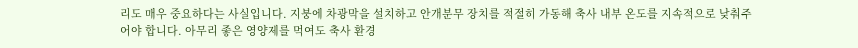리도 매우 중요하다는 사실입니다. 지붕에 차광막을 설치하고 안개분무 장치를 적절히 가동해 축사 내부 온도를 지속적으로 낮춰주어야 합니다. 아무리 좋은 영양제를 먹여도 축사 환경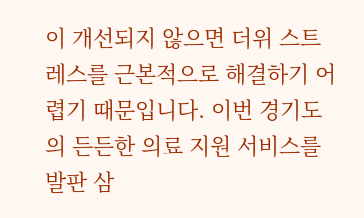이 개선되지 않으면 더위 스트레스를 근본적으로 해결하기 어렵기 때문입니다. 이번 경기도의 든든한 의료 지원 서비스를 발판 삼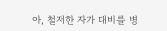아, 철저한 자가 대비를 병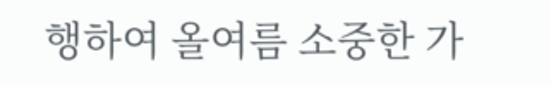행하여 올여름 소중한 가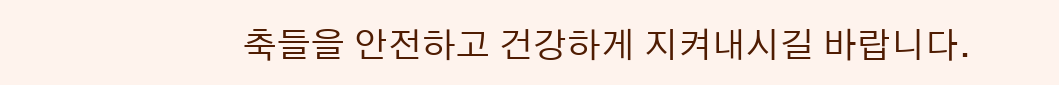축들을 안전하고 건강하게 지켜내시길 바랍니다.